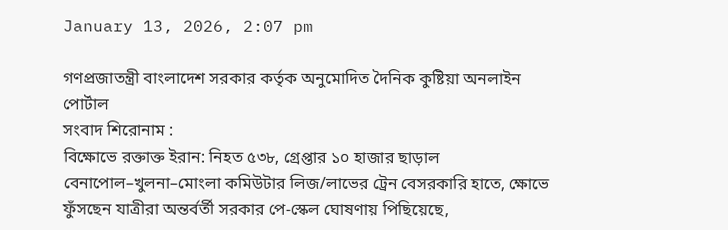January 13, 2026, 2:07 pm

গণপ্রজাতন্ত্রী বাংলাদেশ সরকার কর্তৃক অনুমোদিত দৈনিক কুষ্টিয়া অনলাইন পোর্টাল
সংবাদ শিরোনাম :
বিক্ষোভে রক্তাক্ত ইরান: নিহত ৫৩৮, গ্রেপ্তার ১০ হাজার ছাড়াল বেনাপোল–খুলনা–মোংলা কমিউটার লিজ/লাভের ট্রেন বেসরকারি হাতে, ক্ষোভে ফুঁসছেন যাত্রীরা অন্তর্বর্তী সরকার পে-স্কেল ঘোষণায় পিছিয়েছে,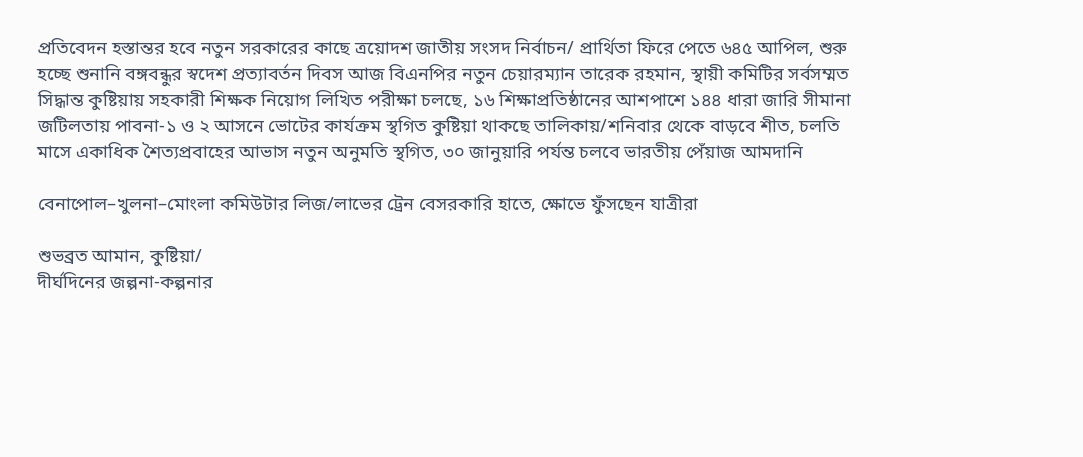প্রতিবেদন হস্তান্তর হবে নতুন সরকারের কাছে ত্রয়োদশ জাতীয় সংসদ নির্বাচন/ প্রার্থিতা ফিরে পেতে ৬৪৫ আপিল, শুরু হচ্ছে শুনানি বঙ্গবন্ধুর স্বদেশ প্রত্যাবর্তন দিবস আজ বিএনপির নতুন চেয়ারম্যান তারেক রহমান, স্থায়ী কমিটির সর্বসম্মত সিদ্ধান্ত কুষ্টিয়ায় সহকারী শিক্ষক নিয়োগ লিখিত পরীক্ষা চলছে, ১৬ শিক্ষাপ্রতিষ্ঠানের আশপাশে ১৪৪ ধারা জারি সীমানা জটিলতায় পাবনা-১ ও ২ আসনে ভোটের কার্যক্রম স্থগিত কুষ্টিয়া থাকছে তালিকায়/শনিবার থেকে বাড়বে শীত, চলতি মাসে একাধিক শৈত্যপ্রবাহের আভাস নতুন অনুমতি স্থগিত, ৩০ জানুয়ারি পর্যন্ত চলবে ভারতীয় পেঁয়াজ আমদানি

বেনাপোল–খুলনা–মোংলা কমিউটার লিজ/লাভের ট্রেন বেসরকারি হাতে, ক্ষোভে ফুঁসছেন যাত্রীরা

শুভব্রত আমান, কুষ্টিয়া/
দীর্ঘদিনের জল্পনা-কল্পনার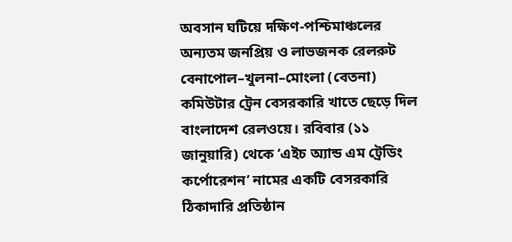অবসান ঘটিয়ে দক্ষিণ-পশ্চিমাঞ্চলের অন্যতম জনপ্রিয় ও লাভজনক রেলরুট বেনাপোল–খুলনা–মোংলা (বেতনা) কমিউটার ট্রেন বেসরকারি খাতে ছেড়ে দিল বাংলাদেশ রেলওয়ে। রবিবার (১১ জানুয়ারি) থেকে ‘এইচ অ্যান্ড এম ট্রেডিং কর্পোরেশন’ নামের একটি বেসরকারি ঠিকাদারি প্রতিষ্ঠান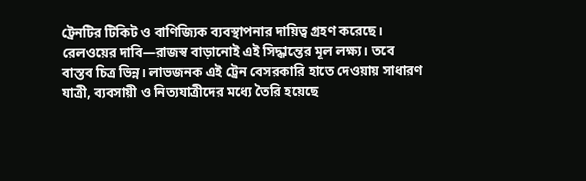ট্রেনটির টিকিট ও বাণিজ্যিক ব্যবস্থাপনার দায়িত্ব গ্রহণ করেছে।
রেলওয়ের দাবি—রাজস্ব বাড়ানোই এই সিদ্ধান্তের মূল লক্ষ্য। তবে বাস্তব চিত্র ভিন্ন। লাভজনক এই ট্রেন বেসরকারি হাতে দেওয়ায় সাধারণ যাত্রী, ব্যবসায়ী ও নিত্যযাত্রীদের মধ্যে তৈরি হয়েছে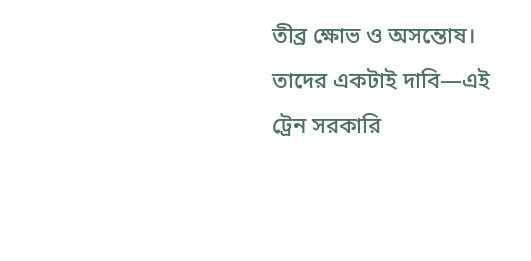তীব্র ক্ষোভ ও অসন্তোষ। তাদের একটাই দাবি—এই ট্রেন সরকারি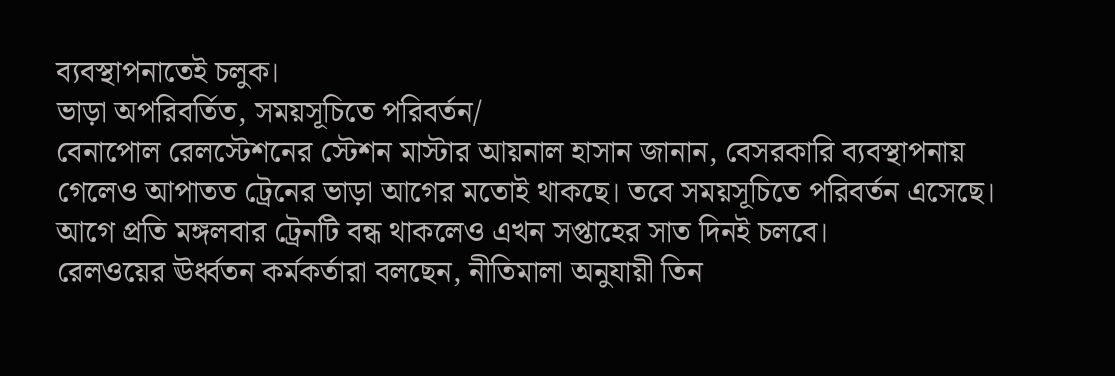ব্যবস্থাপনাতেই চলুক।
ভাড়া অপরিবর্তিত, সময়সূচিতে পরিবর্তন/
বেনাপোল রেলস্টেশনের স্টেশন মাস্টার আয়নাল হাসান জানান, বেসরকারি ব্যবস্থাপনায় গেলেও আপাতত ট্রেনের ভাড়া আগের মতোই থাকছে। তবে সময়সূচিতে পরিবর্তন এসেছে। আগে প্রতি মঙ্গলবার ট্রেনটি বন্ধ থাকলেও এখন সপ্তাহের সাত দিনই চলবে।
রেলওয়ের ঊর্ধ্বতন কর্মকর্তারা বলছেন, নীতিমালা অনুযায়ী তিন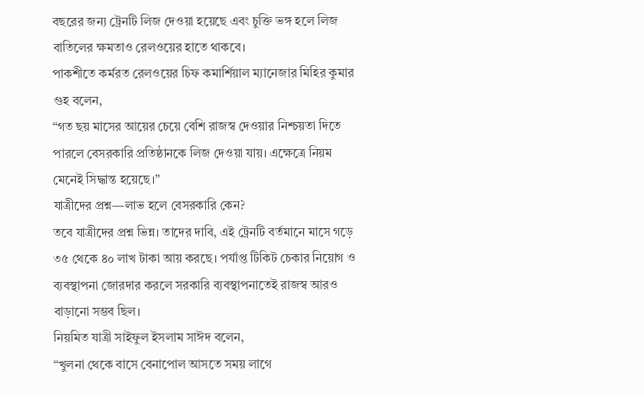বছরের জন্য ট্রেনটি লিজ দেওয়া হয়েছে এবং চুক্তি ভঙ্গ হলে লিজ বাতিলের ক্ষমতাও রেলওয়ের হাতে থাকবে।
পাকশীতে কর্মরত রেলওয়ের চিফ কমার্শিয়াল ম্যানেজার মিহির কুমার গুহ বলেন,
“গত ছয় মাসের আয়ের চেয়ে বেশি রাজস্ব দেওয়ার নিশ্চয়তা দিতে পারলে বেসরকারি প্রতিষ্ঠানকে লিজ দেওয়া যায়। এক্ষেত্রে নিয়ম মেনেই সিদ্ধান্ত হয়েছে।”
যাত্রীদের প্রশ্ন—লাভ হলে বেসরকারি কেন?
তবে যাত্রীদের প্রশ্ন ভিন্ন। তাদের দাবি, এই ট্রেনটি বর্তমানে মাসে গড়ে ৩৫ থেকে ৪০ লাখ টাকা আয় করছে। পর্যাপ্ত টিকিট চেকার নিয়োগ ও ব্যবস্থাপনা জোরদার করলে সরকারি ব্যবস্থাপনাতেই রাজস্ব আরও বাড়ানো সম্ভব ছিল।
নিয়মিত যাত্রী সাইফুল ইসলাম সাঈদ বলেন,
“খুলনা থেকে বাসে বেনাপোল আসতে সময় লাগে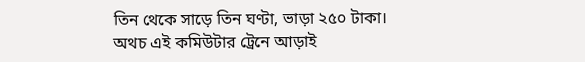তিন থেকে সাড়ে তিন ঘণ্টা, ভাড়া ২৫০ টাকা। অথচ এই কমিউটার ট্রেনে আড়াই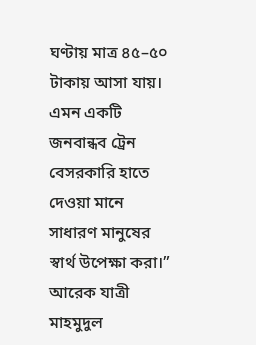ঘণ্টায় মাত্র ৪৫–৫০ টাকায় আসা যায়। এমন একটি জনবান্ধব ট্রেন বেসরকারি হাতে দেওয়া মানে সাধারণ মানুষের স্বার্থ উপেক্ষা করা।”
আরেক যাত্রী মাহমুদুল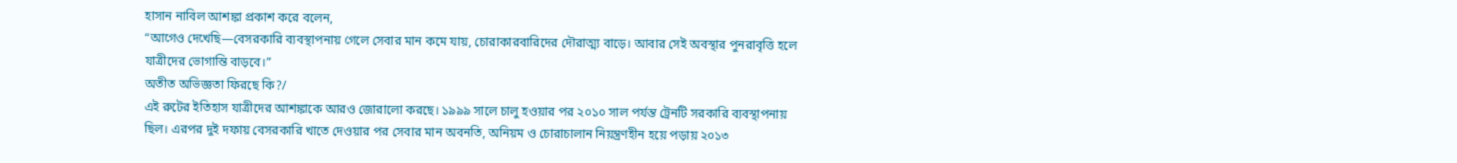হাসান নাবিল আশঙ্কা প্রকাশ করে বলেন,
“আগেও দেখেছি—বেসরকারি ব্যবস্থাপনায় গেলে সেবার মান কমে যায়, চোরাকারবারিদের দৌরাত্ম্য বাড়ে। আবার সেই অবস্থার পুনরাবৃত্তি হলে যাত্রীদের ভোগান্তি বাড়বে।”
অতীত অভিজ্ঞতা ফিরছে কি?/
এই রুটের ইতিহাস যাত্রীদের আশঙ্কাকে আরও জোরালো করছে। ১৯৯৯ সালে চালু হওয়ার পর ২০১০ সাল পর্যন্ত ট্রেনটি সরকারি ব্যবস্থাপনায় ছিল। এরপর দুই দফায় বেসরকারি খাতে দেওয়ার পর সেবার মান অবনতি, অনিয়ম ও চোরাচালান নিয়ন্ত্রণহীন হয়ে পড়ায় ২০১৩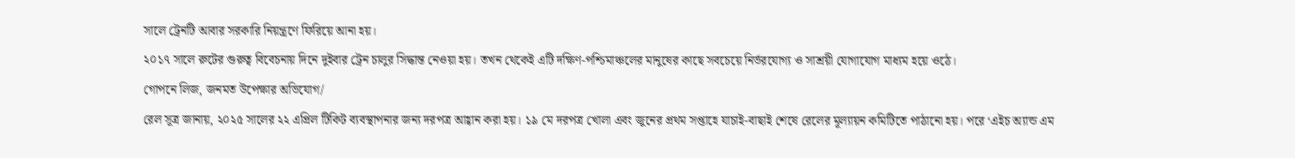সালে ট্রেনটি আবার সরকারি নিয়ন্ত্রণে ফিরিয়ে আনা হয়।
২০১৭ সালে রুটের গুরুত্ব বিবেচনায় দিনে দুইবার ট্রেন চালুর সিদ্ধান্ত নেওয়া হয়। তখন থেকেই এটি দক্ষিণ-পশ্চিমাঞ্চলের মানুষের কাছে সবচেয়ে নির্ভরযোগ্য ও সাশ্রয়ী যোগাযোগ মাধ্যম হয়ে ওঠে।
গোপনে লিজ, জনমত উপেক্ষার অভিযোগ/
রেল সূত্র জানায়, ২০২৫ সালের ২২ এপ্রিল টিকিট ব্যবস্থাপনার জন্য দরপত্র আহ্বান করা হয়। ১৯ মে দরপত্র খোলা এবং জুনের প্রথম সপ্তাহে যাচাই-বাছাই শেষে রেলের মূল্যায়ন কমিটিতে পাঠানো হয়। পরে ‘এইচ অ্যান্ড এম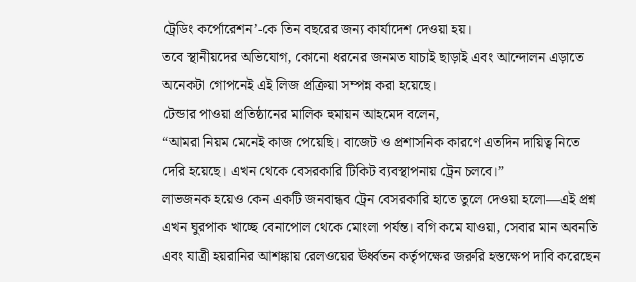ট্রেডিং কর্পোরেশন’-কে তিন বছরের জন্য কার্যাদেশ দেওয়া হয়।
তবে স্থানীয়দের অভিযোগ, কোনো ধরনের জনমত যাচাই ছাড়াই এবং আন্দোলন এড়াতে অনেকটা গোপনেই এই লিজ প্রক্রিয়া সম্পন্ন করা হয়েছে।
টেন্ডার পাওয়া প্রতিষ্ঠানের মালিক হুমায়ন আহমেদ বলেন,
“আমরা নিয়ম মেনেই কাজ পেয়েছি। বাজেট ও প্রশাসনিক কারণে এতদিন দায়িত্ব নিতে দেরি হয়েছে। এখন থেকে বেসরকারি টিকিট ব্যবস্থাপনায় ট্রেন চলবে।”
লাভজনক হয়েও কেন একটি জনবান্ধব ট্রেন বেসরকারি হাতে তুলে দেওয়া হলো—এই প্রশ্ন এখন ঘুরপাক খাচ্ছে বেনাপোল থেকে মোংলা পর্যন্ত। বগি কমে যাওয়া, সেবার মান অবনতি এবং যাত্রী হয়রানির আশঙ্কায় রেলওয়ের ঊর্ধ্বতন কর্তৃপক্ষের জরুরি হস্তক্ষেপ দাবি করেছেন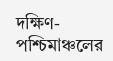দক্ষিণ-পশ্চিমাঞ্চলের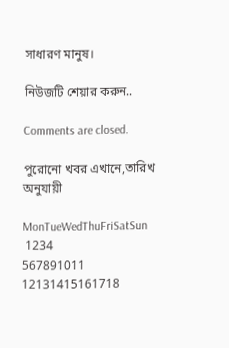সাধারণ মানুষ।

নিউজটি শেয়ার করুন..

Comments are closed.

পুরোনো খবর এখানে,তারিখ অনুযায়ী

MonTueWedThuFriSatSun
 1234
567891011
12131415161718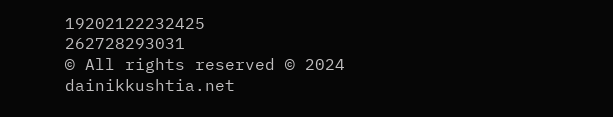19202122232425
262728293031
© All rights reserved © 2024 dainikkushtia.net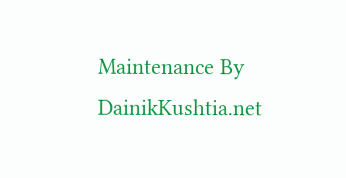Maintenance By DainikKushtia.net